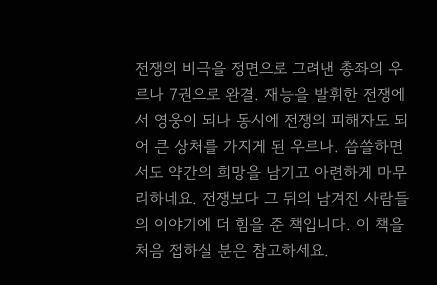전쟁의 비극을 정면으로 그려낸 총좌의 우르나 7권으로 완결. 재능을 발휘한 전쟁에서 영웅이 되나 동시에 전쟁의 피해자도 되어 큰 상처를 가지게 된 우르나. 씁쓸하면서도 약간의 희망을 남기고 아련하게 마무리하네요. 전쟁보다 그 뒤의 남겨진 사람들의 이야기에 더 힘을 준 책입니다. 이 책을 처음 접하실 분은 참고하세요.